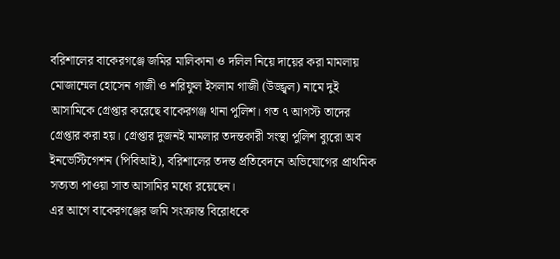বরিশালের বাকেরগঞ্জে জমির মালিকানা ও দলিল নিয়ে দায়ের করা মামলায় মোজাম্মেল হোসেন গাজী ও শরিফুল ইসলাম গাজী (উজ্জ্বল) নামে দুই আসামিকে গ্রেপ্তার করেছে বাকেরগঞ্জ থানা পুলিশ। গত ৭ আগস্ট তাদের গ্রেপ্তার করা হয়। গ্রেপ্তার দুজনই মামলার তদন্তকারী সংস্থা পুলিশ ব্যুরো অব ইনভেস্টিগেশন (পিবিআই), বরিশালের তদন্ত প্রতিবেদনে অভিযোগের প্রাথমিক সত্যতা পাওয়া সাত আসামির মধ্যে রয়েছেন।
এর আগে বাকেরগঞ্জের জমি সংক্রান্ত বিরোধকে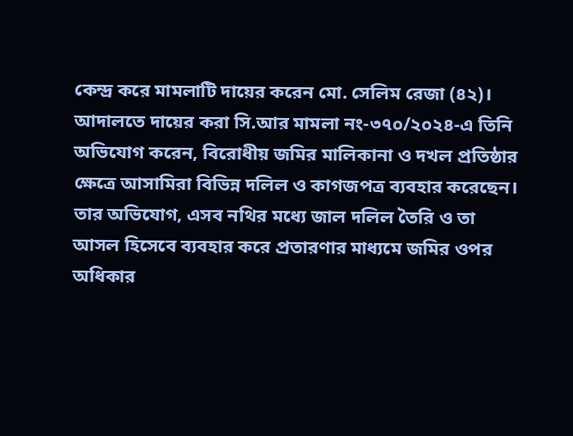কেন্দ্র করে মামলাটি দায়ের করেন মো. সেলিম রেজা (৪২)। আদালতে দায়ের করা সি.আর মামলা নং-৩৭০/২০২৪-এ তিনি অভিযোগ করেন, বিরোধীয় জমির মালিকানা ও দখল প্রতিষ্ঠার ক্ষেত্রে আসামিরা বিভিন্ন দলিল ও কাগজপত্র ব্যবহার করেছেন। তার অভিযোগ, এসব নথির মধ্যে জাল দলিল তৈরি ও তা আসল হিসেবে ব্যবহার করে প্রতারণার মাধ্যমে জমির ওপর অধিকার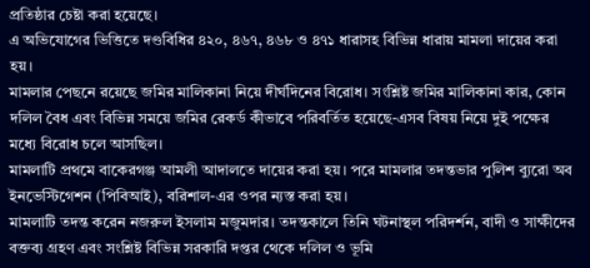প্রতিষ্ঠার চেষ্টা করা হয়েছে।
এ অভিযোগের ভিত্তিতে দণ্ডবিধির ৪২০, ৪৬৭, ৪৬৮ ও ৪৭১ ধারাসহ বিভিন্ন ধারায় মামলা দায়ের করা হয়।
মামলার পেছনে রয়েছে জমির মালিকানা নিয়ে দীর্ঘদিনের বিরোধ। সংশ্লিষ্ট জমির মালিকানা কার, কোন দলিল বৈধ এবং বিভিন্ন সময়ে জমির রেকর্ড কীভাবে পরিবর্তিত হয়েছে-এসব বিষয় নিয়ে দুই পক্ষের মধ্যে বিরোধ চলে আসছিল।
মামলাটি প্রথমে বাকেরগঞ্জ আমলী আদালতে দায়ের করা হয়। পরে মামলার তদন্তভার পুলিশ ব্যুরো অব ইনভেস্টিগেশন (পিবিআই), বরিশাল-এর ওপর ন্যস্ত করা হয়।
মামলাটি তদন্ত করেন নজরুল ইসলাম মজুমদার। তদন্তকালে তিনি ঘটনাস্থল পরিদর্শন, বাদী ও সাক্ষীদের বক্তব্য গ্রহণ এবং সংশ্লিষ্ট বিভিন্ন সরকারি দপ্তর থেকে দলিল ও ভূমি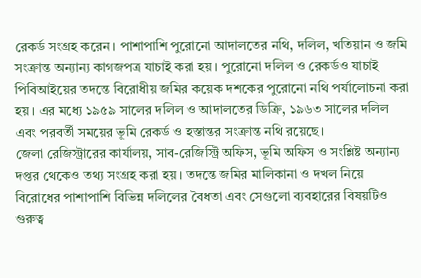রেকর্ড সংগ্রহ করেন। পাশাপাশি পুরোনো আদালতের নথি, দলিল, খতিয়ান ও জমি সংক্রান্ত অন্যান্য কাগজপত্র যাচাই করা হয়। পুরোনো দলিল ও রেকর্ডও যাচাই
পিবিআইয়ের তদন্তে বিরোধীয় জমির কয়েক দশকের পুরোনো নথি পর্যালোচনা করা হয়। এর মধ্যে ১৯৫৯ সালের দলিল ও আদালতের ডিক্রি, ১৯৬৩ সালের দলিল এবং পরবর্তী সময়ের ভূমি রেকর্ড ও হস্তান্তর সংক্রান্ত নথি রয়েছে।
জেলা রেজিস্ট্রারের কার্যালয়, সাব-রেজিস্ট্রি অফিস, ভূমি অফিস ও সংশ্লিষ্ট অন্যান্য দপ্তর থেকেও তথ্য সংগ্রহ করা হয়। তদন্তে জমির মালিকানা ও দখল নিয়ে বিরোধের পাশাপাশি বিভিন্ন দলিলের বৈধতা এবং সেগুলো ব্যবহারের বিষয়টিও গুরুত্ব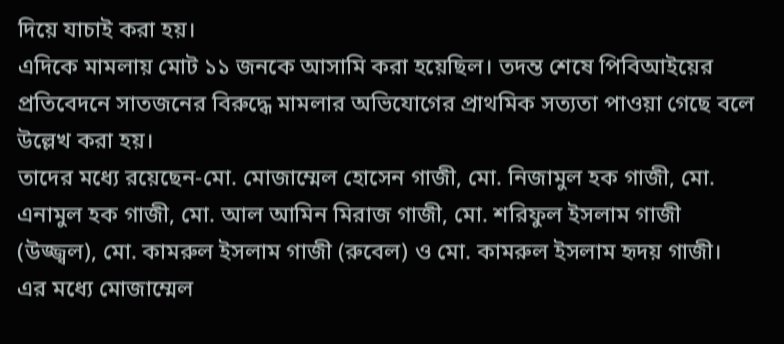দিয়ে যাচাই করা হয়।
এদিকে মামলায় মোট ১১ জনকে আসামি করা হয়েছিল। তদন্ত শেষে পিবিআইয়ের প্রতিবেদনে সাতজনের বিরুদ্ধে মামলার অভিযোগের প্রাথমিক সত্যতা পাওয়া গেছে বলে উল্লেখ করা হয়।
তাদের মধ্যে রয়েছেন-মো. মোজাম্মেল হোসেন গাজী, মো. নিজামুল হক গাজী, মো. এনামুল হক গাজী, মো. আল আমিন মিরাজ গাজী, মো. শরিফুল ইসলাম গাজী (উজ্জ্বল), মো. কামরুল ইসলাম গাজী (রুবেল) ও মো. কামরুল ইসলাম হৃদয় গাজী।
এর মধ্যে মোজাম্মেল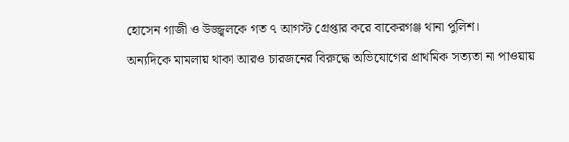হোসেন গাজী ও উজ্জ্বলকে গত ৭ আগস্ট গ্রেপ্তার করে বাকেরগঞ্জ থানা পুলিশ।
অন্যদিকে মামলায় থাকা আরও চারজনের বিরুদ্ধে অভিযোগের প্রাথমিক সত্যতা না পাওয়ায়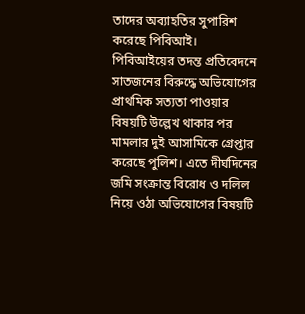তাদের অব্যাহতির সুপারিশ করেছে পিবিআই।
পিবিআইয়ের তদন্ত প্রতিবেদনে সাতজনের বিরুদ্ধে অভিযোগের প্রাথমিক সত্যতা পাওয়ার বিষয়টি উল্লেখ থাকার পর মামলার দুই আসামিকে গ্রেপ্তার করেছে পুলিশ। এতে দীর্ঘদিনের জমি সংক্রান্ত বিরোধ ও দলিল নিয়ে ওঠা অভিযোগের বিষয়টি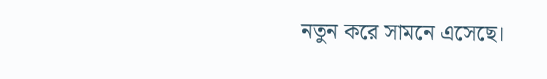নতুন করে সামনে এসেছে।